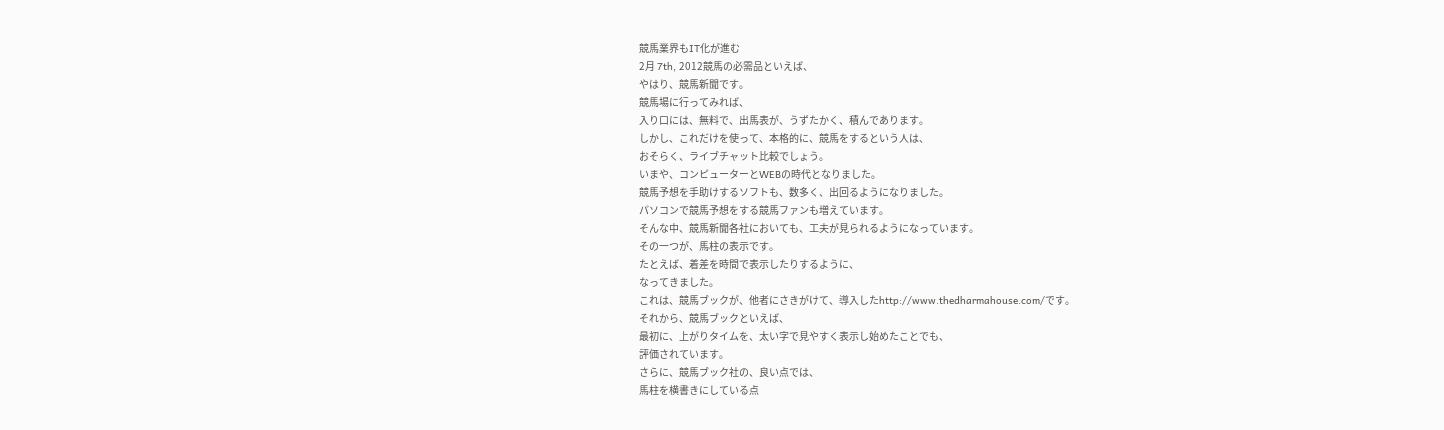競馬業界もIT化が進む
2月 7th, 2012競馬の必需品といえば、
やはり、競馬新聞です。
競馬場に行ってみれば、
入り口には、無料で、出馬表が、うずたかく、積んであります。
しかし、これだけを使って、本格的に、競馬をするという人は、
おそらく、ライブチャット比較でしょう。
いまや、コンピューターとWEBの時代となりました。
競馬予想を手助けするソフトも、数多く、出回るようになりました。
パソコンで競馬予想をする競馬ファンも増えています。
そんな中、競馬新聞各社においても、工夫が見られるようになっています。
その一つが、馬柱の表示です。
たとえば、着差を時間で表示したりするように、
なってきました。
これは、競馬ブックが、他者にさきがけて、導入したhttp://www.thedharmahouse.com/です。
それから、競馬ブックといえば、
最初に、上がりタイムを、太い字で見やすく表示し始めたことでも、
評価されています。
さらに、競馬ブック社の、良い点では、
馬柱を横書きにしている点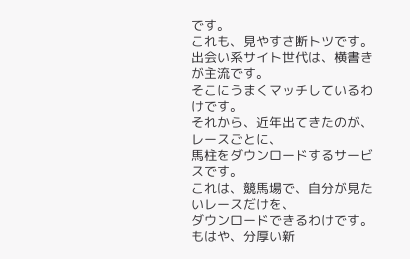です。
これも、見やすさ断トツです。
出会い系サイト世代は、横書きが主流です。
そこにうまくマッチしているわけです。
それから、近年出てきたのが、レースごとに、
馬柱をダウンロードするサービスです。
これは、競馬場で、自分が見たいレースだけを、
ダウンロードできるわけです。
もはや、分厚い新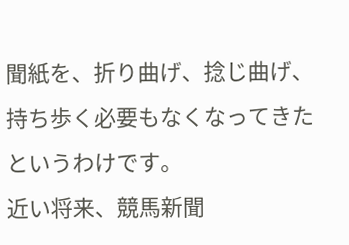聞紙を、折り曲げ、捻じ曲げ、
持ち歩く必要もなくなってきたというわけです。
近い将来、競馬新聞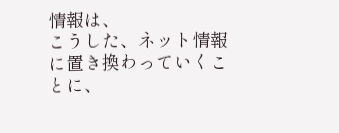情報は、
こうした、ネット情報に置き換わっていくことに、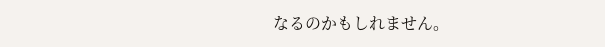なるのかもしれません。